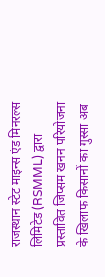राजस्थान स्टेट माइन्स एंड मिनरल्स लिमिटेड (RSMML) द्वारा प्रस्तावित जिप्सम खनन परियोजना के खिलाफ किसानों का गुस्सा अब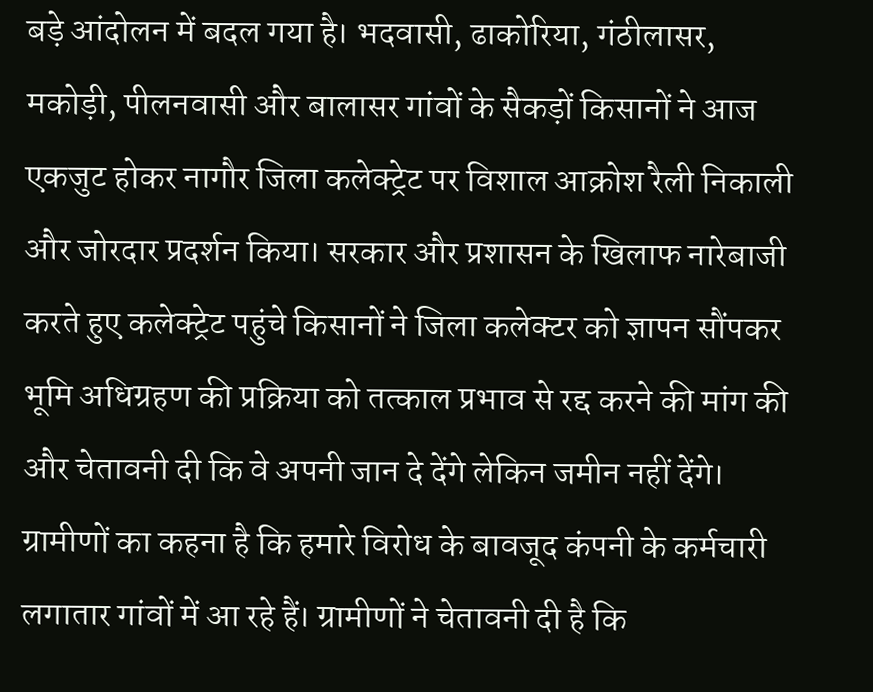बड़े आंदोलन में बदल गया है। भदवासी, ढाकोरिया, गंठीलासर, मकोड़ी, पीलनवासी और बालासर गांवों के सैकड़ों किसानों ने आज एकजुट होकर नागौर जिला कलेक्ट्रेट पर विशाल आक्रोश रैली निकाली और जोरदार प्रदर्शन किया। सरकार और प्रशासन के खिलाफ नारेबाजी करते हुए कलेक्ट्रेट पहुंचे किसानों ने जिला कलेक्टर को ज्ञापन सौंपकर भूमि अधिग्रहण की प्रक्रिया को तत्काल प्रभाव से रद्द करने की मांग की और चेतावनी दी कि वे अपनी जान दे देंगे लेकिन जमीन नहीं देंगे। ग्रामीणों का कहना है कि हमारे विरोध के बावजूद कंपनी के कर्मचारी लगातार गांवों में आ रहे हैं। ग्रामीणों ने चेतावनी दी है कि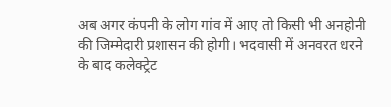अब अगर कंपनी के लोग गांव में आए तो किसी भी अनहोनी की जिम्मेदारी प्रशासन की होगी। भदवासी में अनवरत धरने के बाद कलेक्ट्रेट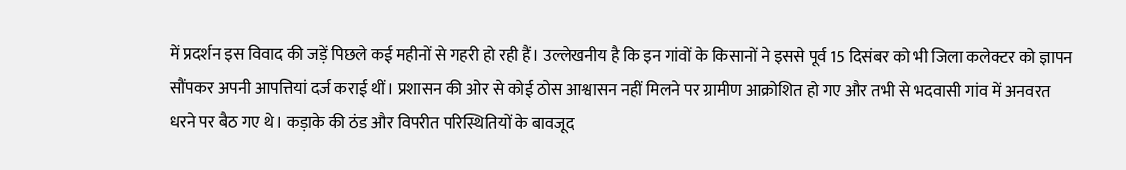में प्रदर्शन इस विवाद की जड़ें पिछले कई महीनों से गहरी हो रही हैं। उल्लेखनीय है कि इन गांवों के किसानों ने इससे पूर्व 15 दिसंबर को भी जिला कलेक्टर को ज्ञापन सौंपकर अपनी आपत्तियां दर्ज कराई थीं। प्रशासन की ओर से कोई ठोस आश्वासन नहीं मिलने पर ग्रामीण आक्रोशित हो गए और तभी से भदवासी गांव में अनवरत धरने पर बैठ गए थे। कड़ाके की ठंड और विपरीत परिस्थितियों के बावजूद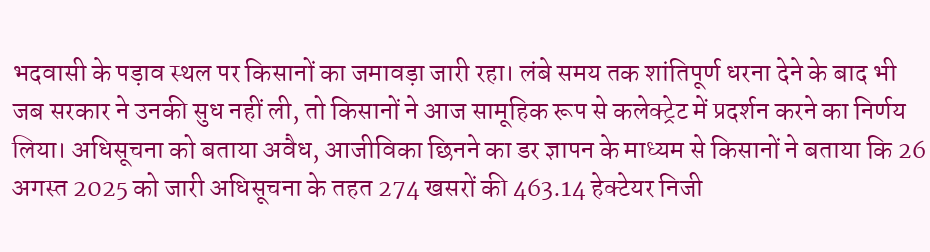भदवासी के पड़ाव स्थल पर किसानों का जमावड़ा जारी रहा। लंबे समय तक शांतिपूर्ण धरना देने के बाद भी जब सरकार ने उनकी सुध नहीं ली, तो किसानों ने आज सामूहिक रूप से कलेक्ट्रेट में प्रदर्शन करने का निर्णय लिया। अधिसूचना को बताया अवैध, आजीविका छिनने का डर ज्ञापन के माध्यम से किसानों ने बताया कि 26 अगस्त 2025 को जारी अधिसूचना के तहत 274 खसरों की 463.14 हेक्टेयर निजी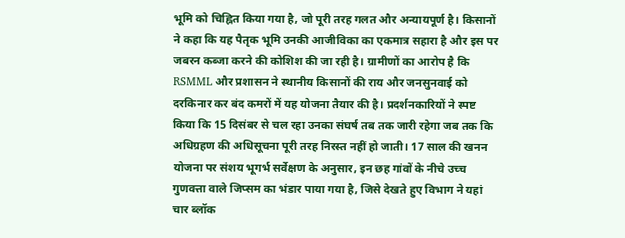भूमि को चिह्नित किया गया है, जो पूरी तरह गलत और अन्यायपूर्ण है। किसानों ने कहा कि यह पैतृक भूमि उनकी आजीविका का एकमात्र सहारा है और इस पर जबरन कब्जा करने की कोशिश की जा रही है। ग्रामीणों का आरोप है कि RSMML और प्रशासन ने स्थानीय किसानों की राय और जनसुनवाई को दरकिनार कर बंद कमरों में यह योजना तैयार की है। प्रदर्शनकारियों ने स्पष्ट किया कि 15 दिसंबर से चल रहा उनका संघर्ष तब तक जारी रहेगा जब तक कि अधिग्रहण की अधिसूचना पूरी तरह निरस्त नहीं हो जाती। 17 साल की खनन योजना पर संशय भूगर्भ सर्वेक्षण के अनुसार, इन छह गांवों के नीचे उच्च गुणवत्ता वाले जिप्सम का भंडार पाया गया है, जिसे देखते हुए विभाग ने यहां चार ब्लॉक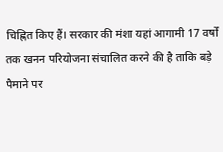चिह्नित किए हैं। सरकार की मंशा यहां आगामी 17 वर्षों तक खनन परियोजना संचालित करने की है ताकि बड़े पैमाने पर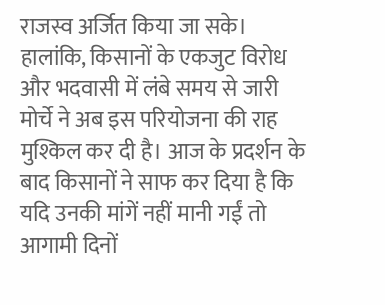राजस्व अर्जित किया जा सके। हालांकि, किसानों के एकजुट विरोध और भदवासी में लंबे समय से जारी मोर्चे ने अब इस परियोजना की राह मुश्किल कर दी है। आज के प्रदर्शन के बाद किसानों ने साफ कर दिया है कि यदि उनकी मांगें नहीं मानी गईं तो आगामी दिनों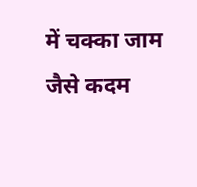में चक्का जाम जैसे कदम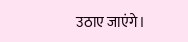उठाए जाएंगे।